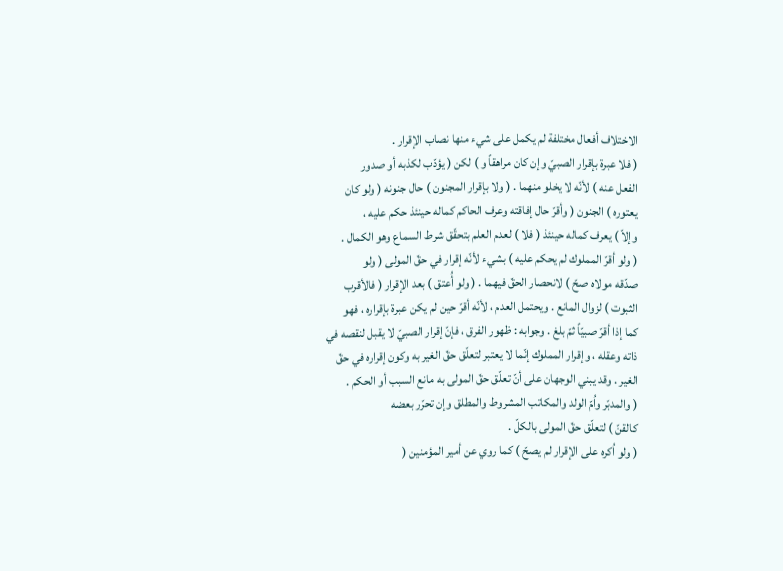الاختلاف أفعال مختلفة لم يكمل على شيء منها نصاب الإقرار .
( فلا عبرة بإقرار الصبيّ وإن كان مراهقاً و ) لكن ( يؤدّب لكذبه أو صدور
الفعل عنه ) لأنّه لا يخلو منهما . ( ولا بإقرار المجنون ) حال جنونه ( ولو كان
يعتوره ) الجنون ( وأقرّ حال إفاقته وعرف الحاكم كماله حينئذ حكم عليه ،
وإلاّ ) يعرف كماله حينئذ ( فلا ) لعدم العلم بتحقّق شرط السماع وهو الكمال .
( ولو أقرّ المملوك لم يحكم عليه ) بشيء لأنّه إقرار في حقّ المولى ( ولو
صدّقه مولاه صحّ ) لانحصار الحقّ فيهما . ( ولو أُعتق ) بعد الإقرار ( فالأقرب
الثبوت ) لزوال المانع . ويحتمل العدم ، لأنّه أقرّ حين لم يكن عبرة بإقراره ، فهو
كما إذا أقرّ صبيّاً ثمّ بلغ . وجوابه : ظهور الفرق ، فإنّ إقرار الصبيّ لا يقبل لنقصه في
ذاته وعقله ، وإقرار المملوك إنّما لا يعتبر لتعلّق حقّ الغير به وكون إقراره في حقّ
الغير . وقد يبني الوجهان على أنّ تعلّق حقّ المولى به مانع السبب أو الحكم .
( والمدبّر واُمّ الولد والمكاتب المشروط والمطلق وإن تحرّر بعضه
كالقنّ ) لتعلّق حقّ المولى بالكلّ .
( ولو اُكره على الإقرار لم يصحّ ) كما روي عن أمير المؤمنين (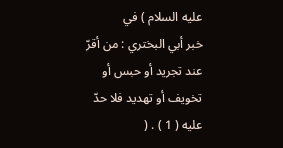عليه السلام ) في
خبر أبي البختري : من أقرّ عند تجريد أو حبس أو تخويف أو تهديد فلا حدّ
عليه ( 1 ) . (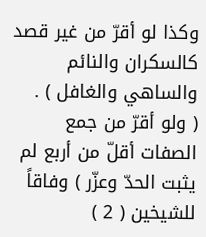وكذا لو أقرّ من غير قصد كالسكران والنائم والساهي والغافل ) .
( ولو أقرّ من جمع الصفات أقلّ من أربع لم يثبت الحدّ وعزّر ) وفاقاً
للشيخين ( 2 )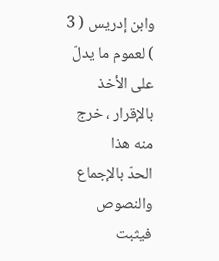وابن إدريس ( 3 ) لعموم ما يدلّ على الأخذ بالإقرار ، خرج منه هذا
الحدّ بالإجماع والنصوص فيثبت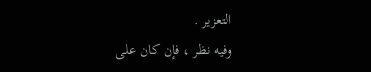التعزير .
وفيه نظر ، فإن كان على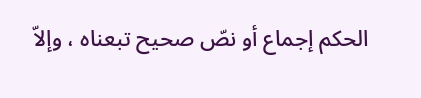الحكم إجماع أو نصّ صحيح تبعناه ، وإلاّ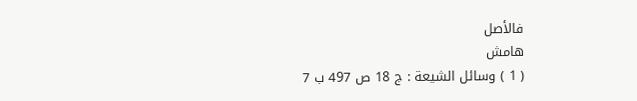فالأصل
هامش
( 1 ) وسائل الشيعة : ج 18 ص 497 ب 7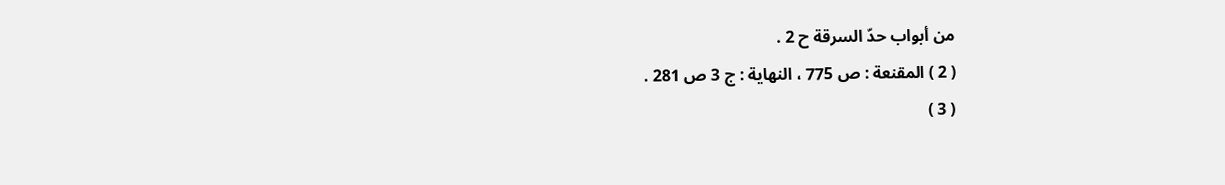من أبواب حدّ السرقة ح 2 .
( 2 ) المقنعة : ص 775 ، النهاية : ج 3 ص 281 .
( 3 )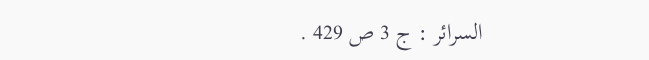السرائر : ج 3 ص 429 .